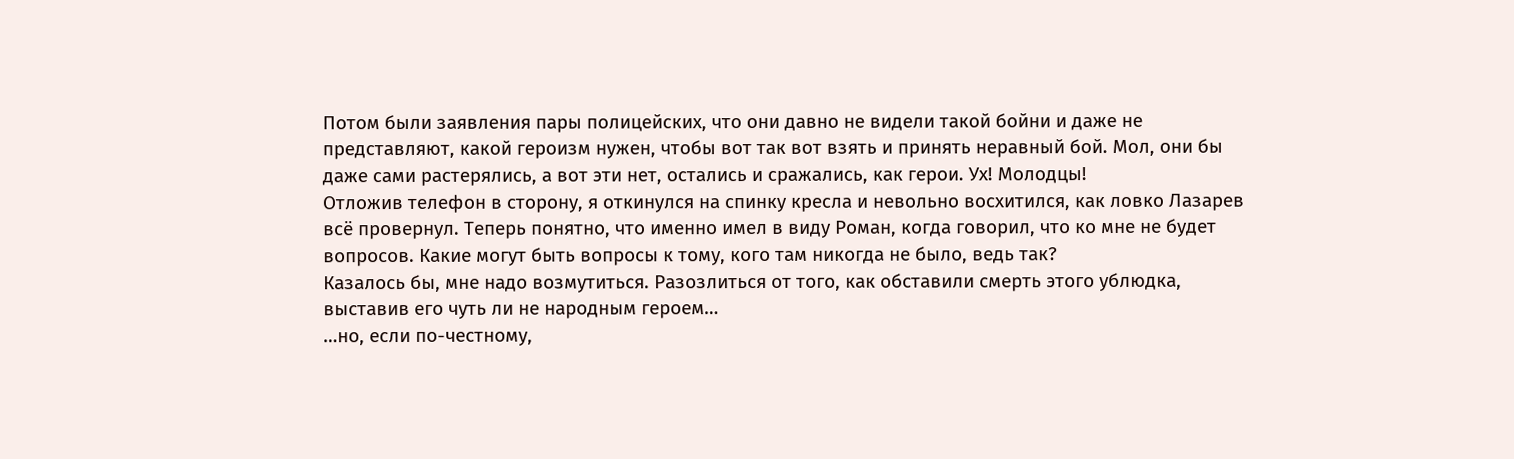Потом были заявления пары полицейских, что они давно не видели такой бойни и даже не представляют, какой героизм нужен, чтобы вот так вот взять и принять неравный бой. Мол, они бы даже сами растерялись, а вот эти нет, остались и сражались, как герои. Ух! Молодцы!
Отложив телефон в сторону, я откинулся на спинку кресла и невольно восхитился, как ловко Лазарев всё провернул. Теперь понятно, что именно имел в виду Роман, когда говорил, что ко мне не будет вопросов. Какие могут быть вопросы к тому, кого там никогда не было, ведь так?
Казалось бы, мне надо возмутиться. Разозлиться от того, как обставили смерть этого ублюдка, выставив его чуть ли не народным героем…
…но, если по-честному,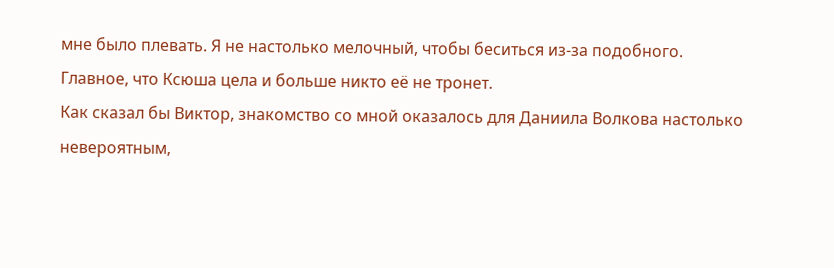мне было плевать. Я не настолько мелочный, чтобы беситься из-за подобного. Главное, что Ксюша цела и больше никто её не тронет.
Как сказал бы Виктор, знакомство со мной оказалось для Даниила Волкова настолько невероятным,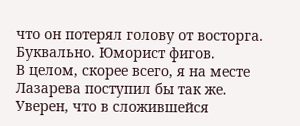что он потерял голову от восторга. Буквально. Юморист фигов.
В целом, скорее всего, я на месте Лазарева поступил бы так же. Уверен, что в сложившейся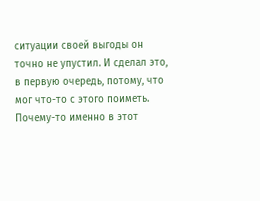ситуации своей выгоды он точно не упустил. И сделал это, в первую очередь, потому, что мог что-то с этого поиметь.
Почему-то именно в этот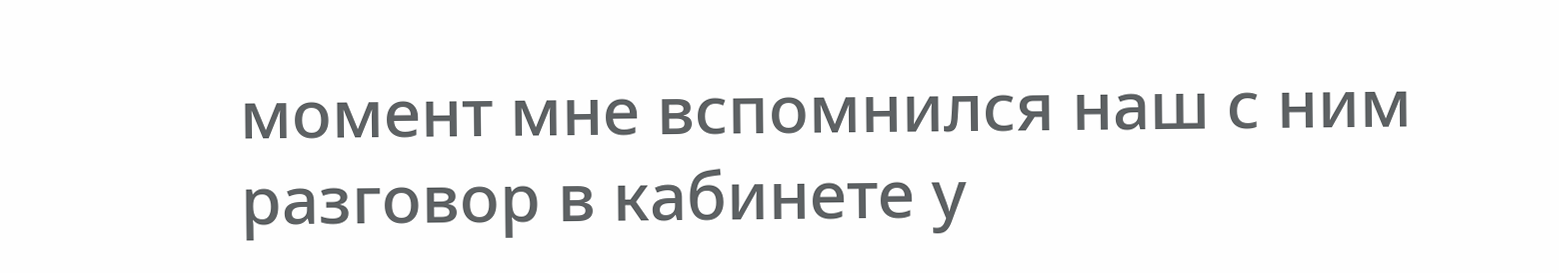момент мне вспомнился наш с ним разговор в кабинете у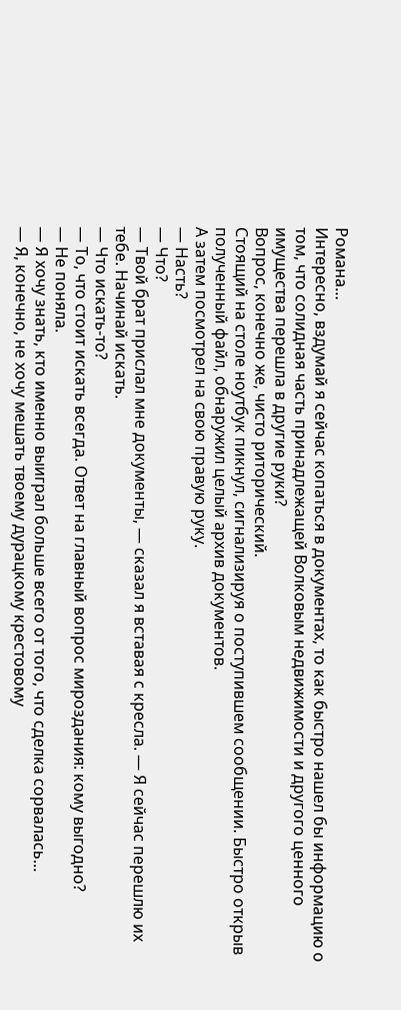Романа…
Интересно, вздумай я сейчас копаться в документах, то как быстро нашел бы информацию о том, что солидная часть принадлежащей Волковым недвижимости и другого ценного имущества перешла в другие руки?
Вопрос, конечно же, чисто риторический.
Стоящий на столе ноутбук пикнул, сигнализируя о поступившем сообщении. Быстро открыв полученный файл, обнаружил целый архив документов.
А затем посмотрел на свою правую руку.
— Насть?
— Что?
— Твой брат прислал мне документы, — сказал я вставая с кресла. — Я сейчас перешлю их тебе. Начинай искать.
— Что искать-то?
— То, что стоит искать всегда. Ответ на главный вопрос мироздания: кому выгодно?
— Не поняла.
— Я хочу знать, кто именно выиграл больше всего от того, что сделка сорвалась…
— Я, конечно, не хочу мешать твоему дурацкому крестовому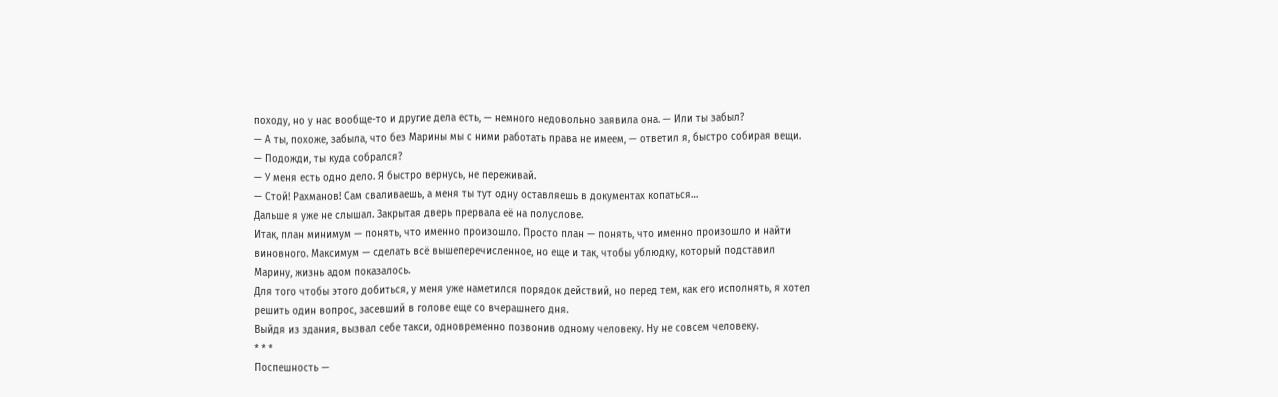походу, но у нас вообще-то и другие дела есть, — немного недовольно заявила она. — Или ты забыл?
— А ты, похоже, забыла, что без Марины мы с ними работать права не имеем, — ответил я, быстро собирая вещи.
— Подожди, ты куда собрался?
— У меня есть одно дело. Я быстро вернусь, не переживай.
— Стой! Рахманов! Сам сваливаешь, а меня ты тут одну оставляешь в документах копаться…
Дальше я уже не слышал. Закрытая дверь прервала её на полуслове.
Итак, план минимум — понять, что именно произошло. Просто план — понять, что именно произошло и найти виновного. Максимум — сделать всё вышеперечисленное, но еще и так, чтобы ублюдку, который подставил Марину, жизнь адом показалось.
Для того чтобы этого добиться, у меня уже наметился порядок действий, но перед тем, как его исполнять, я хотел решить один вопрос, засевший в голове еще со вчерашнего дня.
Выйдя из здания, вызвал себе такси, одновременно позвонив одному человеку. Ну не совсем человеку.
* * *
Поспешность —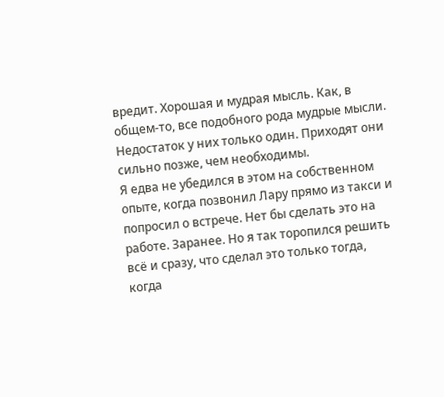вредит. Хорошая и мудрая мысль. Как, в общем-то, все подобного рода мудрые мысли. Недостаток у них только один. Приходят они сильно позже, чем необходимы.
Я едва не убедился в этом на собственном опыте, когда позвонил Лару прямо из такси и попросил о встрече. Нет бы сделать это на работе. Заранее. Но я так торопился решить всё и сразу, что сделал это только тогда, когда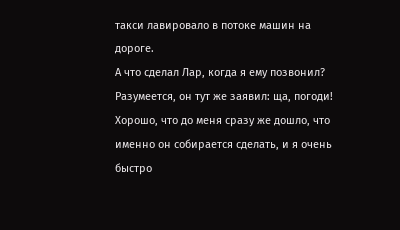такси лавировало в потоке машин на дороге.
А что сделал Лар, когда я ему позвонил? Разумеется, он тут же заявил: ща, погоди!
Хорошо, что до меня сразу же дошло, что именно он собирается сделать, и я очень быстро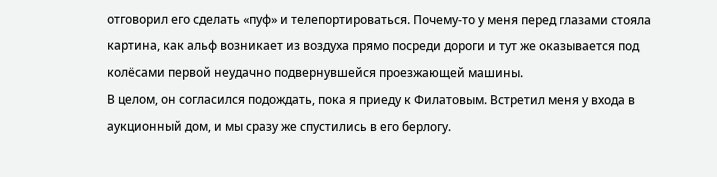отговорил его сделать «пуф» и телепортироваться. Почему-то у меня перед глазами стояла картина, как альф возникает из воздуха прямо посреди дороги и тут же оказывается под колёсами первой неудачно подвернувшейся проезжающей машины.
В целом, он согласился подождать, пока я приеду к Филатовым. Встретил меня у входа в аукционный дом, и мы сразу же спустились в его берлогу.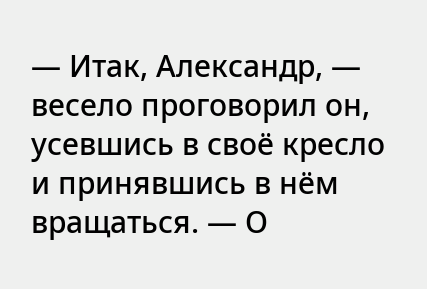— Итак, Александр, — весело проговорил он, усевшись в своё кресло и принявшись в нём вращаться. — О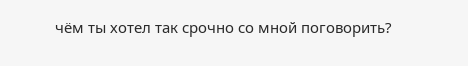чём ты хотел так срочно со мной поговорить?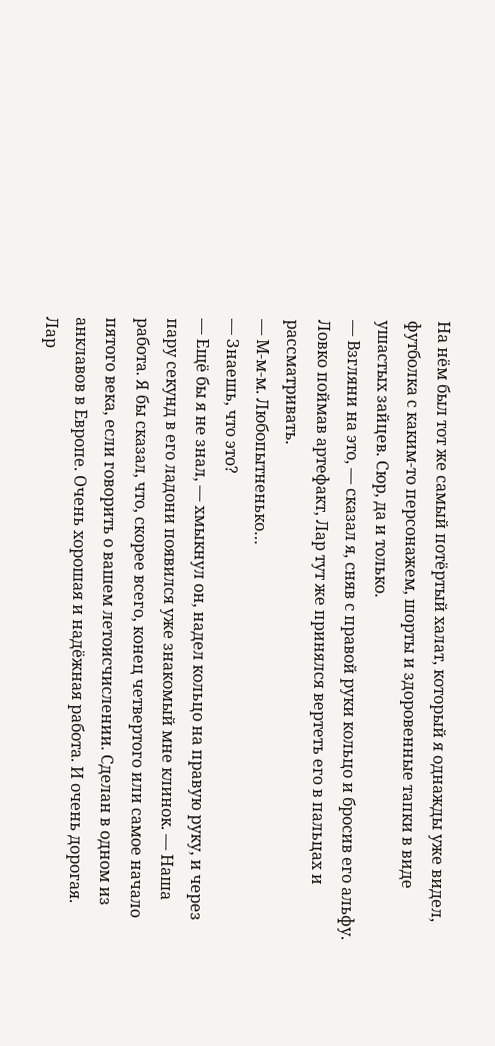На нём был тот же самый потёртый халат, который я однажды уже видел, футболка с каким-то персонажем, шорты и здоровенные тапки в виде ушастых зайцев. Сюр, да и только.
— Взгляни на это, — сказал я, сняв с правой руки кольцо и бросив его альфу.
Ловко поймав артефакт, Лар тут же принялся вертеть его в пальцах и рассматривать.
— М-м-м. Любопытненько…
— Знаешь, что это?
— Ещё бы я не знал, — хмыкнул он, надел кольцо на правую руку, и через пару секунд в его ладони появился уже знакомый мне клинок. — Наша работа. Я бы сказал, что, скорее всего, конец четвертого или самое начало пятого века, если говорить о вашем летоисчислении. Сделан в одном из анклавов в Европе. Очень хорошая и надёжная работа. И очень дорогая.
Лар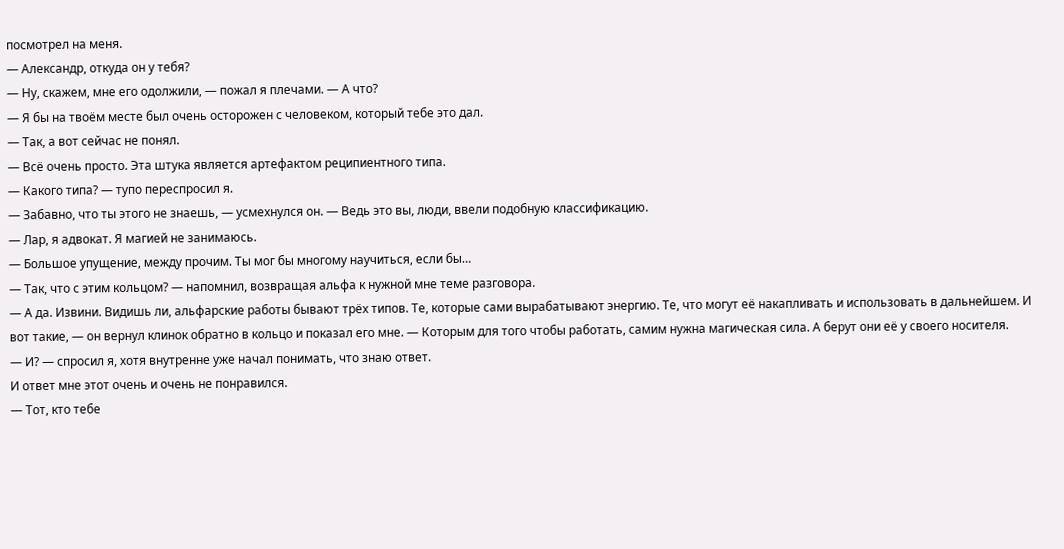посмотрел на меня.
— Александр, откуда он у тебя?
— Ну, скажем, мне его одолжили, — пожал я плечами. — А что?
— Я бы на твоём месте был очень осторожен с человеком, который тебе это дал.
— Так, а вот сейчас не понял.
— Всё очень просто. Эта штука является артефактом реципиентного типа.
— Какого типа? — тупо переспросил я.
— Забавно, что ты этого не знаешь, — усмехнулся он. — Ведь это вы, люди, ввели подобную классификацию.
— Лар, я адвокат. Я магией не занимаюсь.
— Большое упущение, между прочим. Ты мог бы многому научиться, если бы…
— Так, что с этим кольцом? — напомнил, возвращая альфа к нужной мне теме разговора.
— А да. Извини. Видишь ли, альфарские работы бывают трёх типов. Те, которые сами вырабатывают энергию. Те, что могут её накапливать и использовать в дальнейшем. И вот такие, — он вернул клинок обратно в кольцо и показал его мне. — Которым для того чтобы работать, самим нужна магическая сила. А берут они её у своего носителя.
— И? — спросил я, хотя внутренне уже начал понимать, что знаю ответ.
И ответ мне этот очень и очень не понравился.
— Тот, кто тебе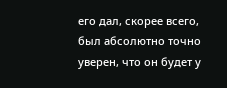его дал, скорее всего, был абсолютно точно уверен, что он будет у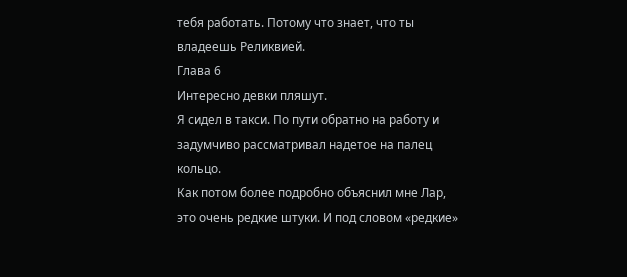тебя работать. Потому что знает, что ты владеешь Реликвией.
Глава 6
Интересно девки пляшут.
Я сидел в такси. По пути обратно на работу и задумчиво рассматривал надетое на палец кольцо.
Как потом более подробно объяснил мне Лар, это очень редкие штуки. И под словом «редкие»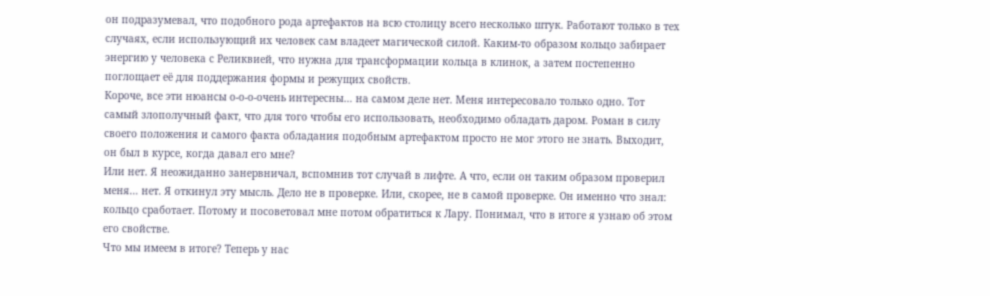он подразумевал, что подобного рода артефактов на всю столицу всего несколько штук. Работают только в тех случаях, если использующий их человек сам владеет магической силой. Каким-то образом кольцо забирает энергию у человека с Реликвией, что нужна для трансформации кольца в клинок, а затем постепенно поглощает её для поддержания формы и режущих свойств.
Короче, все эти нюансы о-о-о-очень интересны… на самом деле нет. Меня интересовало только одно. Тот самый злополучный факт, что для того чтобы его использовать, необходимо обладать даром. Роман в силу своего положения и самого факта обладания подобным артефактом просто не мог этого не знать. Выходит, он был в курсе, когда давал его мне?
Или нет. Я неожиданно занервничал, вспомнив тот случай в лифте. А что, если он таким образом проверил меня… нет. Я откинул эту мысль. Дело не в проверке. Или, скорее, не в самой проверке. Он именно что знал: кольцо сработает. Потому и посоветовал мне потом обратиться к Лару. Понимал, что в итоге я узнаю об этом его свойстве.
Что мы имеем в итоге? Теперь у нас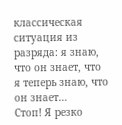классическая ситуация из разряда: я знаю, что он знает, что я теперь знаю, что он знает…
Стоп! Я резко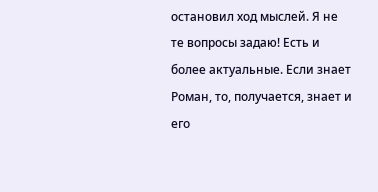остановил ход мыслей. Я не те вопросы задаю! Есть и более актуальные. Если знает Роман, то, получается, знает и его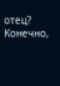отец? Конечно,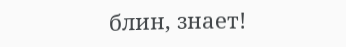блин, знает!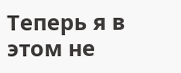Теперь я в этом не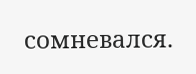сомневался.